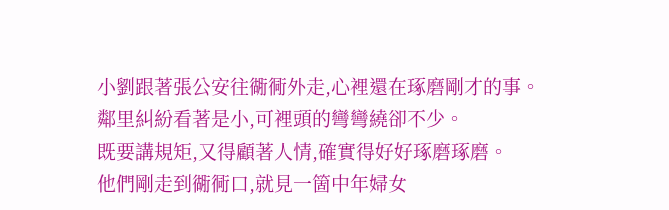小劉跟著張公安往衚衕外走,心裡還在琢磨剛才的事。
鄰里糾紛看著是小,可裡頭的彎彎繞卻不少。
既要講規矩,又得顧著人情,確實得好好琢磨琢磨。
他們剛走到衚衕口,就見一箇中年婦女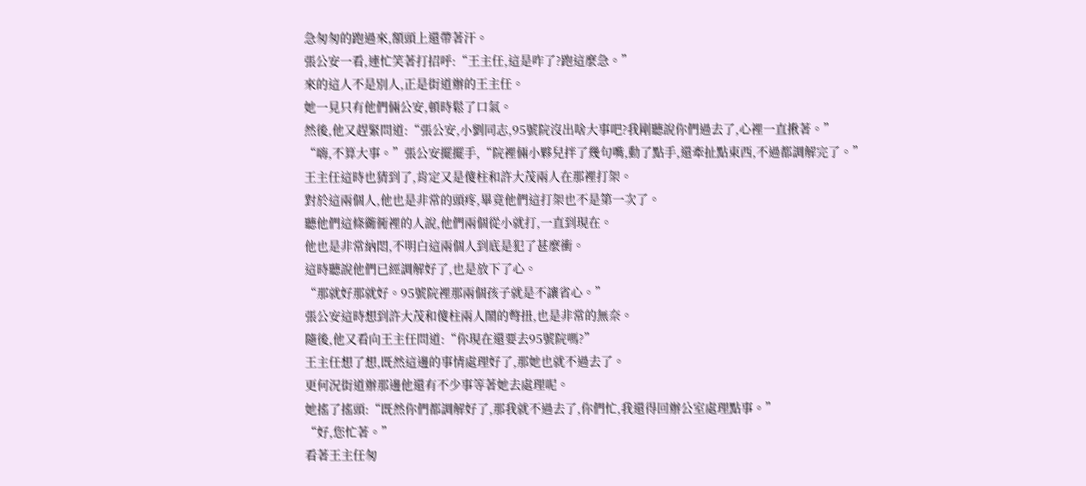急匆匆的跑過來,額頭上還帶著汗。
張公安一看,連忙笑著打招呼:“王主任,這是咋了?跑這麼急。”
來的這人不是別人,正是街道辦的王主任。
她一見只有他們倆公安,頓時鬆了口氣。
然後,他又趕緊問道:“張公安,小劉同志,95號院沒出啥大事吧?我剛聽說你們過去了,心裡一直揪著。”
“嗨,不算大事。”張公安擺擺手,“院裡倆小夥兒拌了幾句嘴,動了點手,還牽扯點東西,不過都調解完了。”
王主任這時也猜到了,肯定又是傻柱和許大茂兩人在那裡打架。
對於這兩個人,他也是非常的頭疼,畢竟他們這打架也不是第一次了。
聽他們這條衚衕裡的人說,他們兩個從小就打,一直到現在。
他也是非常納悶,不明白這兩個人到底是犯了甚麼衝。
這時聽說他們已經調解好了,也是放下了心。
“那就好那就好。95號院裡那兩個孩子就是不讓省心。”
張公安這時想到許大茂和傻柱兩人鬧的彆扭,也是非常的無奈。
隨後,他又看向王主任問道:“你現在還要去95號院嗎?”
王主任想了想,既然這邊的事情處理好了,那她也就不過去了。
更何況街道辦那邊他還有不少事等著她去處理呢。
她搖了搖頭:“既然你們都調解好了,那我就不過去了,你們忙,我還得回辦公室處理點事。”
“好,您忙著。”
看著王主任匆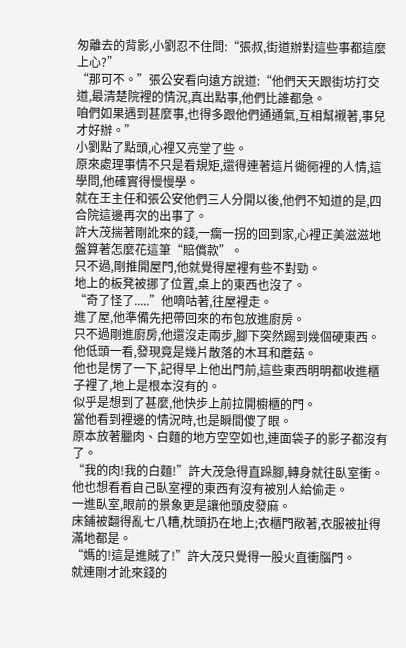匆離去的背影,小劉忍不住問:“張叔,街道辦對這些事都這麼上心?”
“那可不。”張公安看向遠方說道:“他們天天跟街坊打交道,最清楚院裡的情況,真出點事,他們比誰都急。
咱們如果遇到甚麼事,也得多跟他們通通氣,互相幫襯著,事兒才好辦。”
小劉點了點頭,心裡又亮堂了些。
原來處理事情不只是看規矩,還得連著這片衚衕裡的人情,這學問,他確實得慢慢學。
就在王主任和張公安他們三人分開以後,他們不知道的是,四合院這邊再次的出事了。
許大茂揣著剛訛來的錢,一瘸一拐的回到家,心裡正美滋滋地盤算著怎麼花這筆“賠償款”。
只不過,剛推開屋門,他就覺得屋裡有些不對勁。
地上的板凳被挪了位置,桌上的東西也沒了。
“奇了怪了.....”他嘀咕著,往屋裡走。
進了屋,他準備先把帶回來的布包放進廚房。
只不過剛進廚房,他還沒走兩步,腳下突然踢到幾個硬東西。
他低頭一看,發現竟是幾片散落的木耳和蘑菇。
他也是愣了一下,記得早上他出門前,這些東西明明都收進櫃子裡了,地上是根本沒有的。
似乎是想到了甚麼,他快步上前拉開櫥櫃的門。
當他看到裡邊的情況時,也是瞬間傻了眼。
原本放著臘肉、白麵的地方空空如也,連面袋子的影子都沒有了。
“我的肉!我的白麵!”許大茂急得直跺腳,轉身就往臥室衝。
他也想看看自己臥室裡的東西有沒有被別人給偷走。
一進臥室,眼前的景象更是讓他頭皮發麻。
床鋪被翻得亂七八糟,枕頭扔在地上;衣櫃門敞著,衣服被扯得滿地都是。
“媽的!這是進賊了!”許大茂只覺得一股火直衝腦門。
就連剛才訛來錢的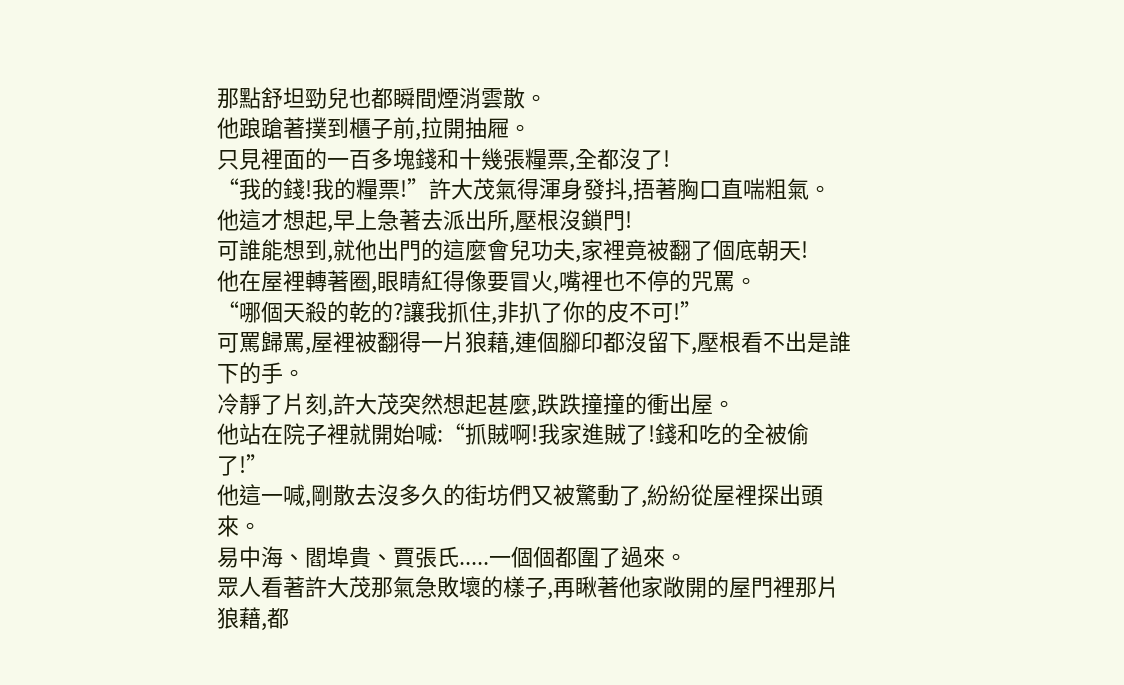那點舒坦勁兒也都瞬間煙消雲散。
他踉蹌著撲到櫃子前,拉開抽屜。
只見裡面的一百多塊錢和十幾張糧票,全都沒了!
“我的錢!我的糧票!”許大茂氣得渾身發抖,捂著胸口直喘粗氣。
他這才想起,早上急著去派出所,壓根沒鎖門!
可誰能想到,就他出門的這麼會兒功夫,家裡竟被翻了個底朝天!
他在屋裡轉著圈,眼睛紅得像要冒火,嘴裡也不停的咒罵。
“哪個天殺的乾的?讓我抓住,非扒了你的皮不可!”
可罵歸罵,屋裡被翻得一片狼藉,連個腳印都沒留下,壓根看不出是誰下的手。
冷靜了片刻,許大茂突然想起甚麼,跌跌撞撞的衝出屋。
他站在院子裡就開始喊:“抓賊啊!我家進賊了!錢和吃的全被偷了!”
他這一喊,剛散去沒多久的街坊們又被驚動了,紛紛從屋裡探出頭來。
易中海、閻埠貴、賈張氏.....一個個都圍了過來。
眾人看著許大茂那氣急敗壞的樣子,再瞅著他家敞開的屋門裡那片狼藉,都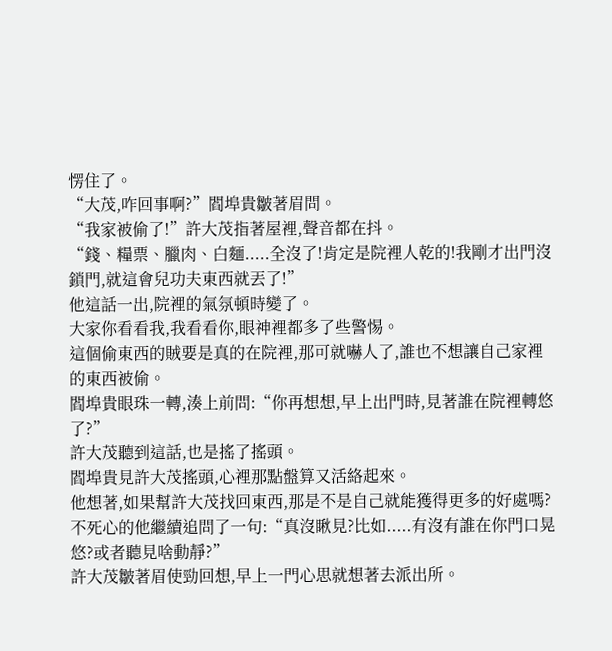愣住了。
“大茂,咋回事啊?”閻埠貴皺著眉問。
“我家被偷了!”許大茂指著屋裡,聲音都在抖。
“錢、糧票、臘肉、白麵.....全沒了!肯定是院裡人乾的!我剛才出門沒鎖門,就這會兒功夫東西就丟了!”
他這話一出,院裡的氣氛頓時變了。
大家你看看我,我看看你,眼神裡都多了些警惕。
這個偷東西的賊要是真的在院裡,那可就嚇人了,誰也不想讓自己家裡的東西被偷。
閻埠貴眼珠一轉,湊上前問:“你再想想,早上出門時,見著誰在院裡轉悠了?”
許大茂聽到這話,也是搖了搖頭。
閻埠貴見許大茂搖頭,心裡那點盤算又活絡起來。
他想著,如果幫許大茂找回東西,那是不是自己就能獲得更多的好處嗎?
不死心的他繼續追問了一句:“真沒瞅見?比如.....有沒有誰在你門口晃悠?或者聽見啥動靜?”
許大茂皺著眉使勁回想,早上一門心思就想著去派出所。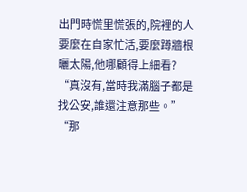出門時慌里慌張的,院裡的人要麼在自家忙活,要麼蹲牆根曬太陽,他哪顧得上細看?
“真沒有,當時我滿腦子都是找公安,誰還注意那些。”
“那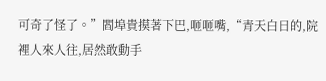可奇了怪了。”閻埠貴摸著下巴,咂咂嘴,“青天白日的,院裡人來人往,居然敢動手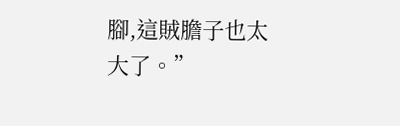腳,這賊膽子也太大了。”